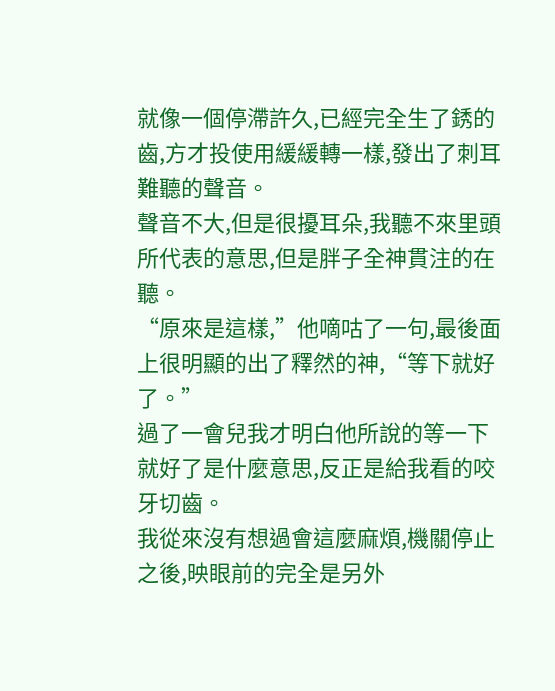就像一個停滯許久,已經完全生了銹的齒,方才投使用緩緩轉一樣,發出了刺耳難聽的聲音。
聲音不大,但是很擾耳朵,我聽不來里頭所代表的意思,但是胖子全神貫注的在聽。
“原來是這樣,”他嘀咕了一句,最後面上很明顯的出了釋然的神,“等下就好了。”
過了一會兒我才明白他所說的等一下就好了是什麼意思,反正是給我看的咬牙切齒。
我從來沒有想過會這麼麻煩,機關停止之後,映眼前的完全是另外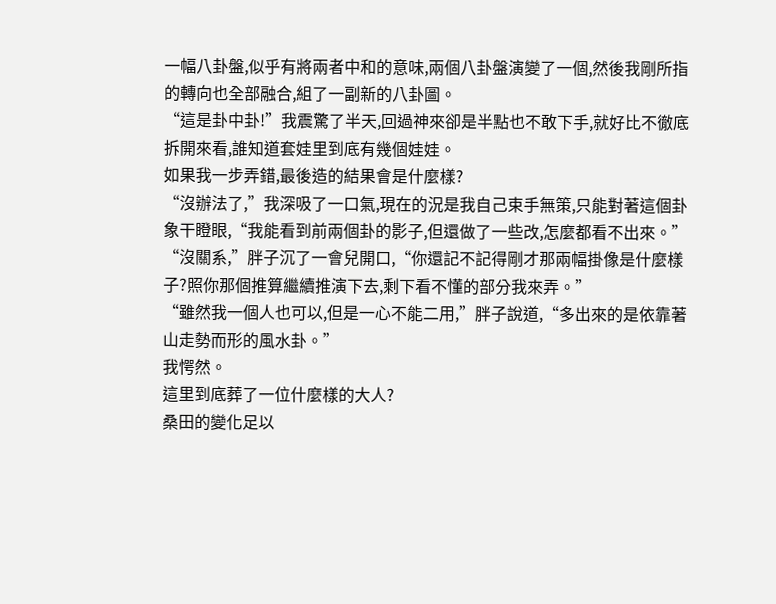一幅八卦盤,似乎有將兩者中和的意味,兩個八卦盤演變了一個,然後我剛所指的轉向也全部融合,組了一副新的八卦圖。
“這是卦中卦!”我震驚了半天,回過神來卻是半點也不敢下手,就好比不徹底拆開來看,誰知道套娃里到底有幾個娃娃。
如果我一步弄錯,最後造的結果會是什麼樣?
“沒辦法了,”我深吸了一口氣,現在的況是我自己束手無策,只能對著這個卦象干瞪眼,“我能看到前兩個卦的影子,但還做了一些改,怎麼都看不出來。”
“沒關系,”胖子沉了一會兒開口,“你還記不記得剛才那兩幅掛像是什麼樣子?照你那個推算繼續推演下去,剩下看不懂的部分我來弄。”
“雖然我一個人也可以,但是一心不能二用,”胖子說道,“多出來的是依靠著山走勢而形的風水卦。”
我愕然。
這里到底葬了一位什麼樣的大人?
桑田的變化足以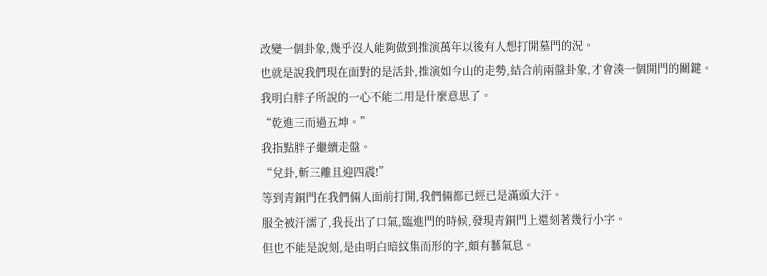改變一個卦象,幾乎沒人能夠做到推演萬年以後有人想打開墓門的況。
也就是說我們現在面對的是活卦,推演如今山的走勢,結合前兩盤卦象,才會湊一個開門的關鍵。
我明白胖子所說的一心不能二用是什麼意思了。
“乾進三而過五坤。”
我指點胖子繼續走盤。
“兌卦,斬三離且迎四震!”
等到青銅門在我們倆人面前打開,我們倆都已經已是滿頭大汗。
服全被汗濡了,我長出了口氣,臨進門的時候,發現青銅門上還刻著幾行小字。
但也不能是說刻,是由明白暗紋集而形的字,頗有藝氣息。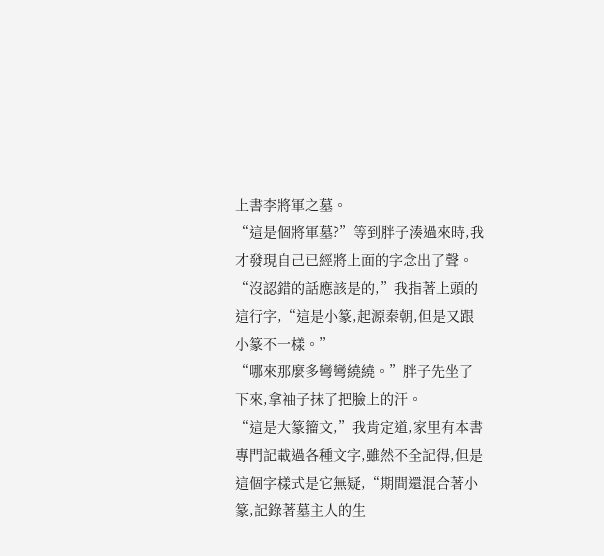上書李將軍之墓。
“這是個將軍墓?”等到胖子湊過來時,我才發現自己已經將上面的字念出了聲。
“沒認錯的話應該是的,”我指著上頭的這行字,“這是小篆,起源秦朝,但是又跟小篆不一樣。”
“哪來那麼多彎彎繞繞。”胖子先坐了下來,拿袖子抹了把臉上的汗。
“這是大篆籀文,”我肯定道,家里有本書專門記載過各種文字,雖然不全記得,但是這個字樣式是它無疑,“期間還混合著小篆,記錄著墓主人的生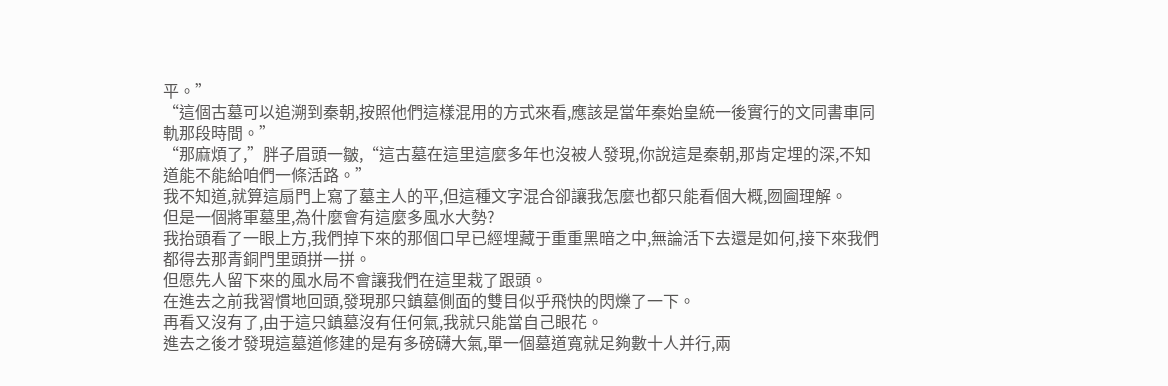平。”
“這個古墓可以追溯到秦朝,按照他們這樣混用的方式來看,應該是當年秦始皇統一後實行的文同書車同軌那段時間。”
“那麻煩了,”胖子眉頭一皺,“這古墓在這里這麼多年也沒被人發現,你說這是秦朝,那肯定埋的深,不知道能不能給咱們一條活路。”
我不知道,就算這扇門上寫了墓主人的平,但這種文字混合卻讓我怎麼也都只能看個大概,囫圇理解。
但是一個將軍墓里,為什麼會有這麼多風水大勢?
我抬頭看了一眼上方,我們掉下來的那個口早已經埋藏于重重黑暗之中,無論活下去還是如何,接下來我們都得去那青銅門里頭拼一拼。
但愿先人留下來的風水局不會讓我們在這里栽了跟頭。
在進去之前我習慣地回頭,發現那只鎮墓側面的雙目似乎飛快的閃爍了一下。
再看又沒有了,由于這只鎮墓沒有任何氣,我就只能當自己眼花。
進去之後才發現這墓道修建的是有多磅礴大氣,單一個墓道寬就足夠數十人并行,兩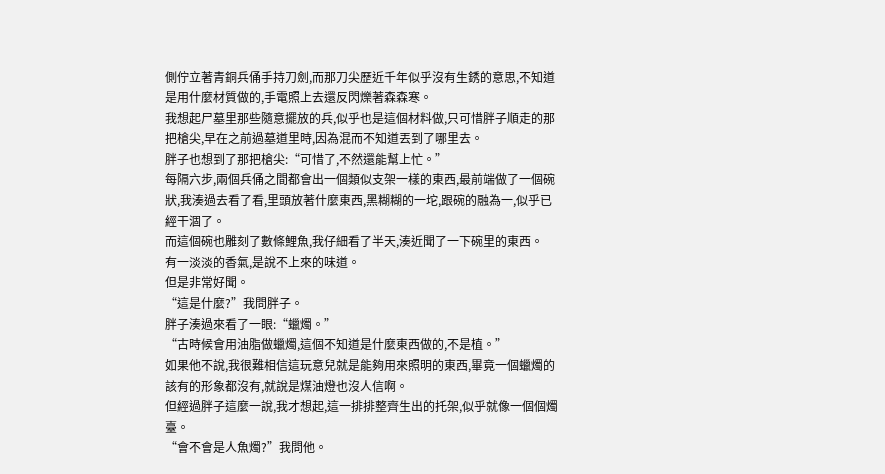側佇立著青銅兵俑手持刀劍,而那刀尖歷近千年似乎沒有生銹的意思,不知道是用什麼材質做的,手電照上去還反閃爍著森森寒。
我想起尸墓里那些隨意擺放的兵,似乎也是這個材料做,只可惜胖子順走的那把槍尖,早在之前過墓道里時,因為混而不知道丟到了哪里去。
胖子也想到了那把槍尖:“可惜了,不然還能幫上忙。”
每隔六步,兩個兵俑之間都會出一個類似支架一樣的東西,最前端做了一個碗狀,我湊過去看了看,里頭放著什麼東西,黑糊糊的一坨,跟碗的融為一,似乎已經干涸了。
而這個碗也雕刻了數條鯉魚,我仔細看了半天,湊近聞了一下碗里的東西。
有一淡淡的香氣,是說不上來的味道。
但是非常好聞。
“這是什麼?”我問胖子。
胖子湊過來看了一眼:“蠟燭。”
“古時候會用油脂做蠟燭,這個不知道是什麼東西做的,不是植。”
如果他不說,我很難相信這玩意兒就是能夠用來照明的東西,畢竟一個蠟燭的該有的形象都沒有,就說是煤油燈也沒人信啊。
但經過胖子這麼一說,我才想起,這一排排整齊生出的托架,似乎就像一個個燭臺。
“會不會是人魚燭?”我問他。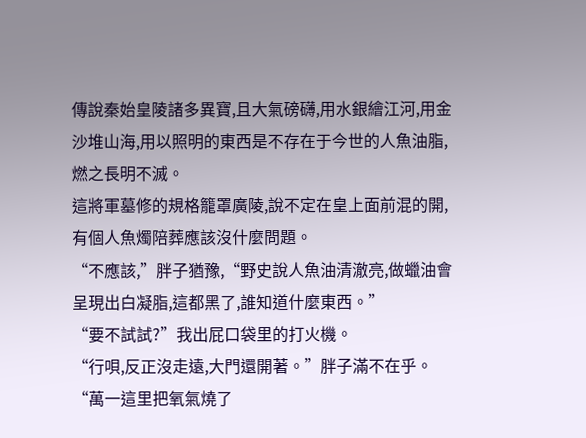傳說秦始皇陵諸多異寶,且大氣磅礴,用水銀繪江河,用金沙堆山海,用以照明的東西是不存在于今世的人魚油脂,燃之長明不滅。
這將軍墓修的規格籠罩廣陵,說不定在皇上面前混的開,有個人魚燭陪葬應該沒什麼問題。
“不應該,”胖子猶豫,“野史說人魚油清澈亮,做蠟油會呈現出白凝脂,這都黑了,誰知道什麼東西。”
“要不試試?”我出屁口袋里的打火機。
“行唄,反正沒走遠,大門還開著。”胖子滿不在乎。
“萬一這里把氧氣燒了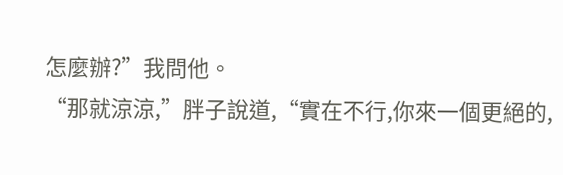怎麼辦?”我問他。
“那就涼涼,”胖子說道,“實在不行,你來一個更絕的,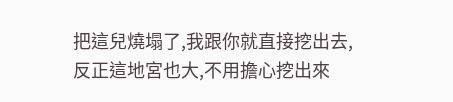把這兒燒塌了,我跟你就直接挖出去,反正這地宮也大,不用擔心挖出來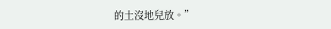的土沒地兒放。”